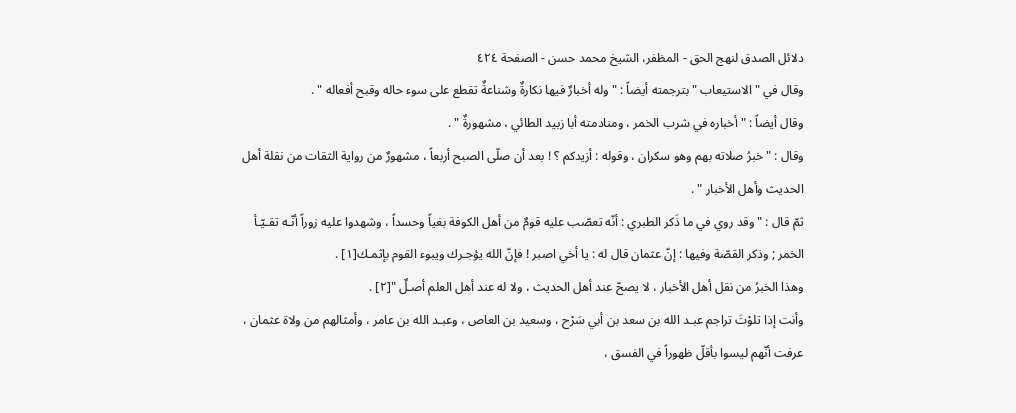دلائل الصدق لنهج الحق - المظفر، الشيخ محمد حسن - الصفحة ٤٢٤
وقال في " الاستيعاب " بترجمته أيضاً : " وله أخبارٌ فيها نكارةٌ وشناعةٌ تقطع على سوء حاله وقبح أفعاله " .
وقال أيضاً : " أخباره في شرب الخمر ، ومنادمته أبا زبيد الطائي ، مشهورةٌ " .
وقال : " خبرُ صلاته بهم وهو سكران ، وقوله : أزيدكم ؟ ! بعد أن صلّى الصبح أربعاً ، مشهورٌ من رواية الثقات من نقلة أهل الحديث وأهل الأخبار " .
ثمّ قال : " وقد روي في ما ذَكر الطبري : أنّه تعصّب عليه قومٌ من أهل الكوفة بغياً وحسداً ، وشهدوا عليه زوراً أنّـه تقـيّـأ الخمر ; وذكر القصّة وفيها : إنّ عثمان قال له : يا أخي اصبر ! فإنّ الله يؤجـرك ويبوء القوم بإثمـك[١] .
وهذا الخبرُ من نقل أهل الأخبار ، لا يصحّ عند أهل الحديث ، ولا له عند أهل العلم أصـلٌ "[٢] .
وأنت إذا تلوْتَ تراجم عبـد الله بن سعد بن أبي سَرْح ، وسعيد بن العاص ، وعبـد الله بن عامر ، وأمثالهم من ولاة عثمان ، عرفت أنّهم ليسوا بأقلّ ظهوراً في الفسق ،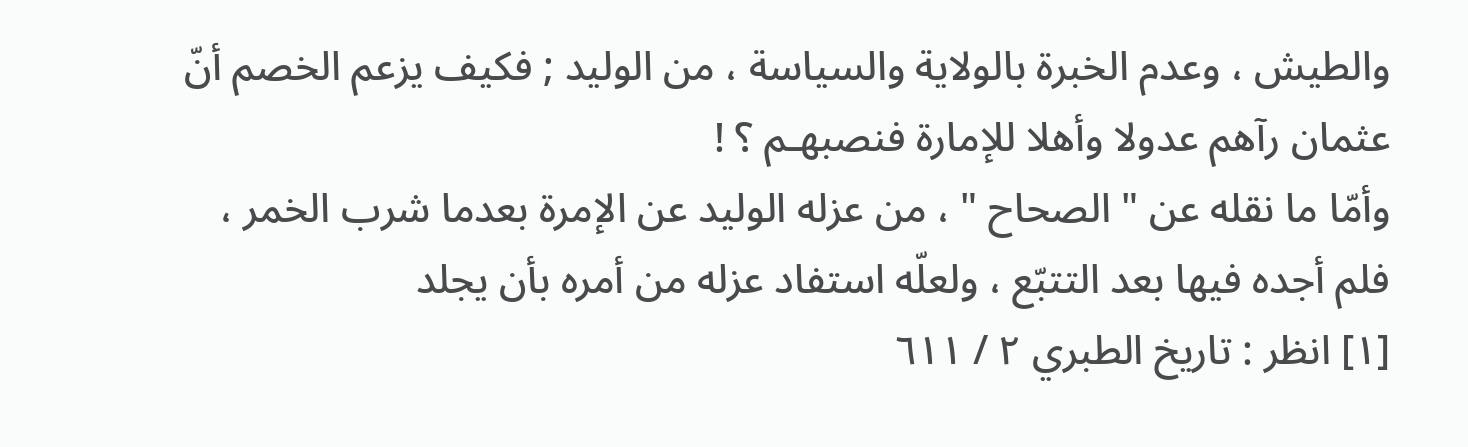والطيش ، وعدم الخبرة بالولاية والسياسة ، من الوليد ; فكيف يزعم الخصم أنّ عثمان رآهم عدولا وأهلا للإمارة فنصبهـم ؟ !
وأمّا ما نقله عن " الصحاح " ، من عزله الوليد عن الإمرة بعدما شرب الخمر ، فلم أجده فيها بعد التتبّع ، ولعلّه استفاد عزله من أمره بأن يجلد
[١] انظر : تاريخ الطبري ٢ / ٦١١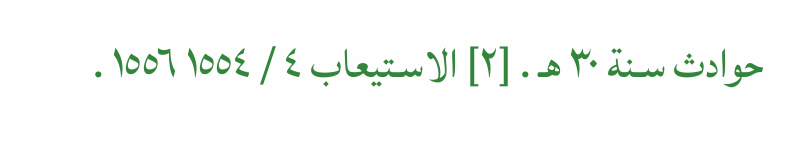حوادث سـنة ٣٠ هـ . [٢] الاسـتيعاب ٤ / ١٥٥٤ ١٥٥٦ .